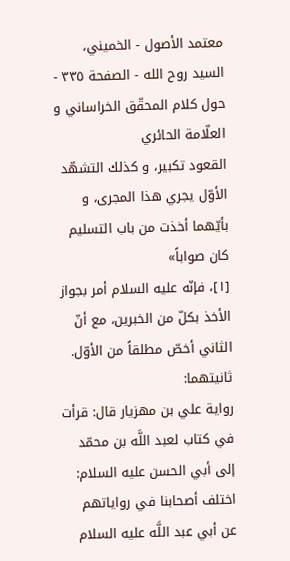معتمد الأصول - الخميني، السيد روح الله - الصفحة ٣٣٥ - حول كلام المحقّق الخراساني و العلّامة الحائري
القعود تكبير، و كذلك التشهّد الأوّل يجري هذا المجرى، و بأيّهما أخذت من باب التسليم كان صواباً»
[١]، فإنّه عليه السلام أمر بجواز الأخذ بكلّ من الخبرين، مع أنّ الثاني أخصّ مطلقاً من الأوّل.
ثانيتهما:
رواية علي بن مهزيار قال: قرأت في كتاب لعبد اللَّه بن محمّد إلى أبي الحسن عليه السلام: اختلف أصحابنا في رواياتهم عن أبي عبد اللَّه عليه السلام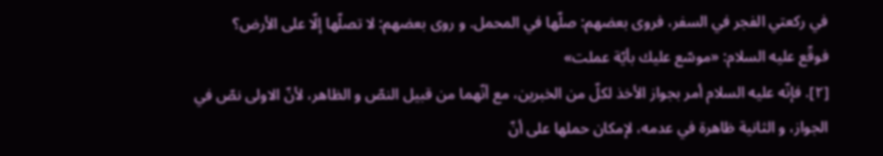في ركعتي الفجر في السفر، فروى بعضهم: صلّها في المحمل. و روى بعضهم: لا تصلّها إلّا على الأرض؟
فوقّع عليه السلام: «موسّع عليك بأيّة عملت»
[٢]. فإنّه عليه السلام أمر بجواز الأخذ لكلّ من الخبرين، مع أنّهما من قبيل النصّ و الظاهر، لأنّ الاولى نصّ في الجواز، و الثانية ظاهرة في عدمه، لإمكان حملها على أنّ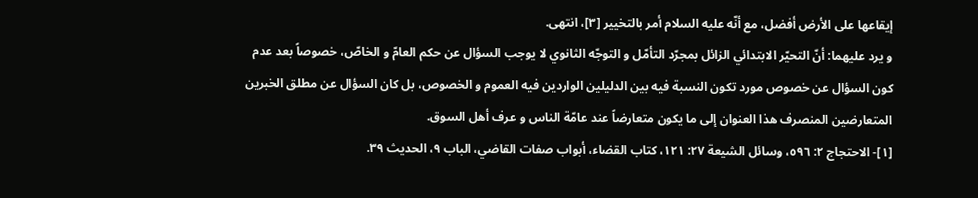إيقاعها على الأرض أفضل، مع أنّه عليه السلام أمر بالتخيير [٣]، انتهى.
و يرد عليهما: أنّ التحيّر الابتدائي الزائل بمجرّد التأمّل و التوجّه الثانوي لا يوجب السؤال عن حكم العامّ و الخاصّ، خصوصاً بعد عدم كون السؤال عن خصوص مورد تكون النسبة فيه بين الدليلين الواردين فيه العموم و الخصوص، بل كان السؤال عن مطلق الخبرين المتعارضين المنصرف هذا العنوان إلى ما يكون متعارضاً عند عامّة الناس و عرف أهل السوق.
[١]- الاحتجاج ٢: ٥٩٦، وسائل الشيعة ٢٧: ١٢١، كتاب القضاء، أبواب صفات القاضي، الباب ٩، الحديث ٣٩.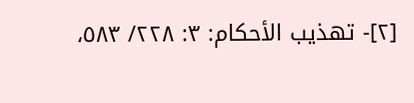[٢]- تهذيب الأحكام: ٣: ٢٢٨/ ٥٨٣،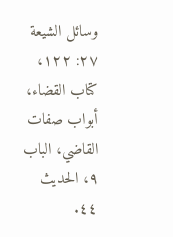وسائل الشيعة ٢٧: ١٢٢، كتاب القضاء، أبواب صفات القاضي، الباب ٩، الحديث ٤٤.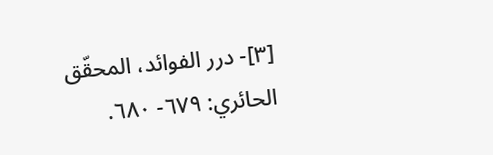[٣]- درر الفوائد، المحقّق الحائري: ٦٧٩- ٦٨٠.